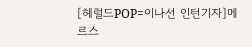[헤럴드POP=이나선 인턴기자]메르스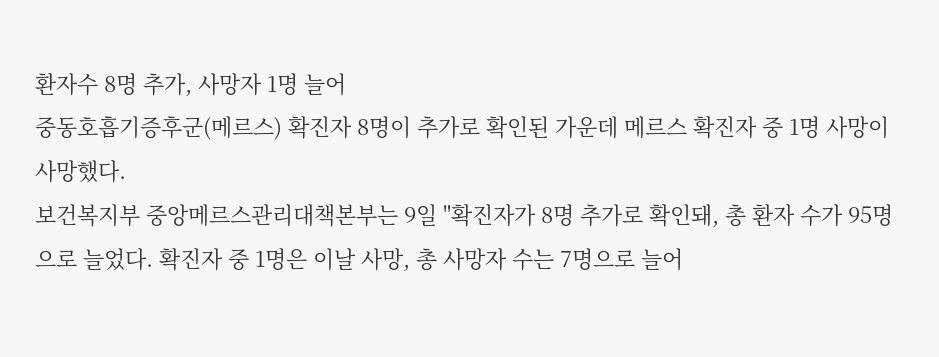환자수 8명 추가, 사망자 1명 늘어
중동호흡기증후군(메르스) 확진자 8명이 추가로 확인된 가운데 메르스 확진자 중 1명 사망이 사망했다.
보건복지부 중앙메르스관리대책본부는 9일 "확진자가 8명 추가로 확인돼, 총 환자 수가 95명으로 늘었다. 확진자 중 1명은 이날 사망, 총 사망자 수는 7명으로 늘어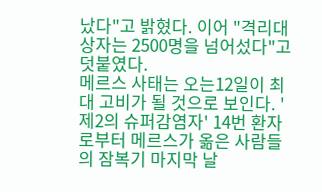났다"고 밝혔다. 이어 "격리대상자는 2500명을 넘어섰다"고 덧붙였다.
메르스 사태는 오는12일이 최대 고비가 될 것으로 보인다. '제2의 슈퍼감염자' 14번 환자로부터 메르스가 옮은 사람들의 잠복기 마지막 날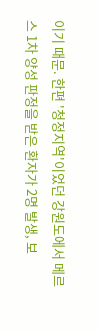이기 때문. 한편 '청정지역'이었던 강원도에서 메르스 1차 양성 판정을 받은 환자가 2명 발생, 보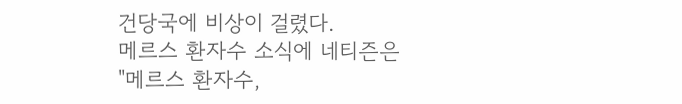건당국에 비상이 걸렸다.
메르스 환자수 소식에 네티즌은 "메르스 환자수,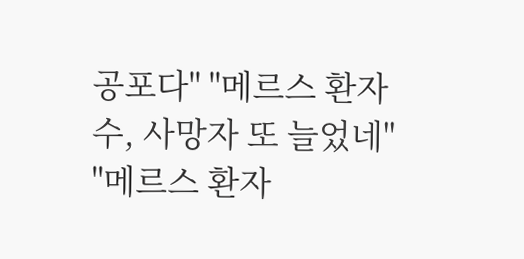공포다" "메르스 환자수, 사망자 또 늘었네" "메르스 환자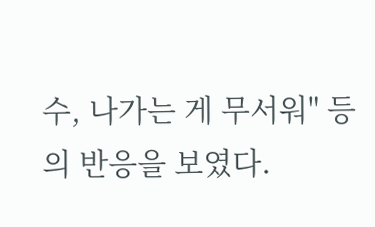수, 나가는 게 무서워" 등의 반응을 보였다.